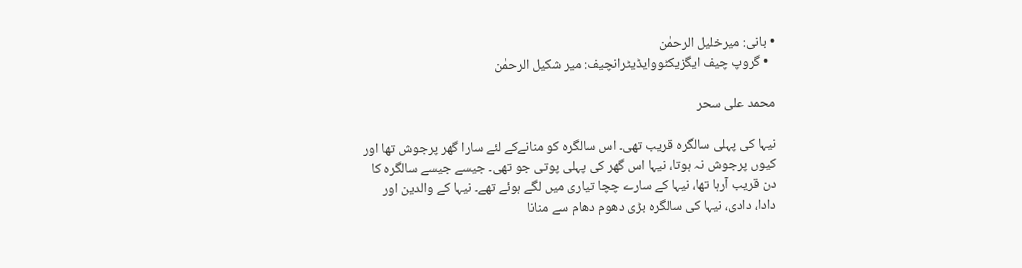• بانی: میرخلیل الرحمٰن
  • گروپ چیف ایگزیکٹووایڈیٹرانچیف: میر شکیل الرحمٰن

محمد علی سحر

نیہا کی پہلی سالگرہ قریب تھی۔ اس سالگرہ کو منانےکے لئے سارا گھر پرجوش تھا اور کیوں پرجوش نہ ہوتا، نیہا اس گھر کی پہلی پوتی جو تھی۔ جیسے جیسے سالگرہ کا دن قریب آرہا تھا، نیہا کے سارے چچا تیاری میں لگے ہوئے تھے۔ نیہا کے والدین اور دادا، دادی، نیہا کی سالگرہ بڑی دھوم دھام سے منانا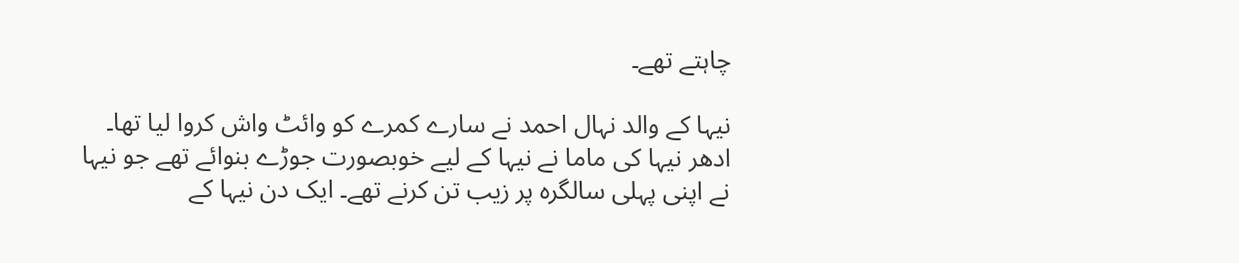چاہتے تھے۔

نیہا کے والد نہال احمد نے سارے کمرے کو وائٹ واش کروا لیا تھا۔ ادھر نیہا کی ماما نے نیہا کے لیے خوبصورت جوڑے بنوائے تھے جو نیہا نے اپنی پہلی سالگرہ پر زیب تن کرنے تھے۔ ایک دن نیہا کے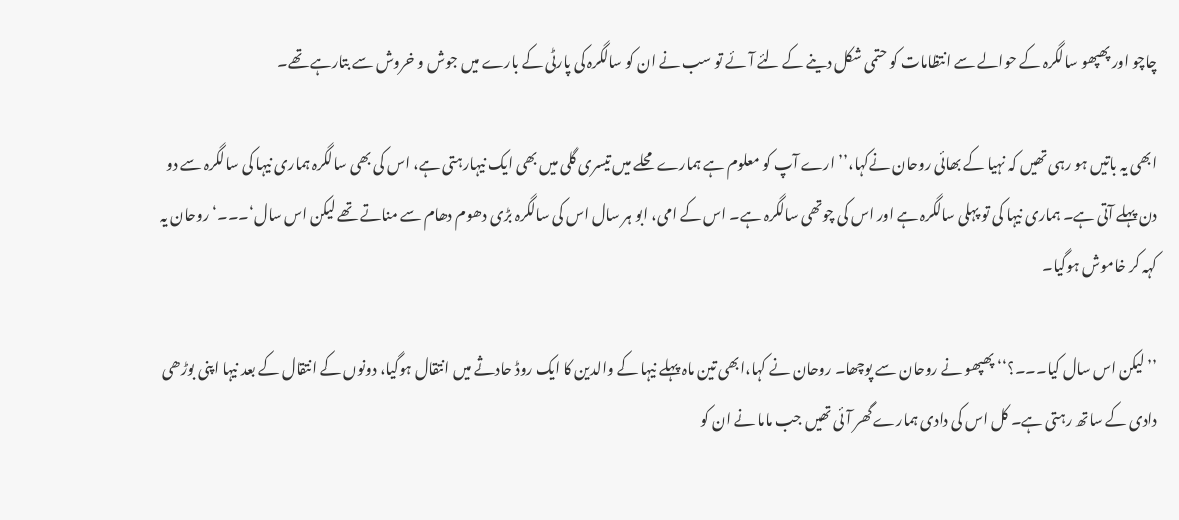چاچو اور پھپھو سالگرہ کے حوالے سے انتظامات کو حتمی شکل دینے کے لئے آئے تو سب نے ان کو سالگرہ کی پارٹی کے بارے میں جوش و خروش سے بتارہے تھے۔

ابھی یہ باتیں ہو رہی تھیں کہ نہیا کے بھائی روحان نےکہا،’’ ارے آپ کو معلوم ہے ہمارے محلے میں تیسری گلی میں بھی ایک نیہارہتی ہے، اس کی بھی سالگرہ ہماری نیہا کی سالگرہ سے دو دن پہلے آتی ہے۔ ہماری نیہا کی تو پہلی سالگرہ ہے اور اس کی چوتھی سالگرہ ہے۔ اس کے امی، ابو ہر سال اس کی سالگرہ بڑی دھوم دھام سے مناتے تھے لیکن اس سال‘۔۔۔‘ روحان یہ کہہ کر خاموش ہوگیا۔

’’لیکن اس سال کیا۔۔۔؟‘‘پھپھو نے روحان سے پوچھا۔ روحان نے کہا،ابھی تین ماہ پہلے نیہا کے والدین کا ایک روڈ حادثے میں انتقال ہوگیا، دونوں کے انتقال کے بعد نیہا اپنی بوڑھی دادی کے ساتھ رہتی ہے۔ کل اس کی دادی ہمارے گھر آئی تھیں جب ماما نے ان کو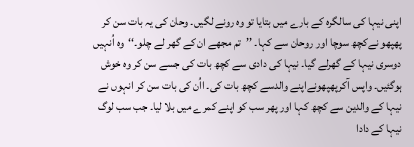اپنی نیہا کی سالگرہ کے بارے میں بتایا تو وہ رونے لگیں۔ وحان کی یہ بات سن کر پھپھو نےکچھ سوچا اور روحان سے کہا۔ ’’تم مجھے ان کے گھر لے چلو۔‘‘وہ اُنہیں دوسری نیہا کے گھرلے گیا۔ نیہا کی دادی سے کچھ بات کی جسے سن کر وہ خوش ہوگئیں۔ واپس آکرپھپھونےاپنے والدسے کچھ بات کی۔ ااُن کی بات سن کر انہوں نے نیہا کے والدین سے کچھ کہا اور پھر سب کو اپنے کمرے میں بلا لیا۔ جب سب لوگ نیہا کے دادا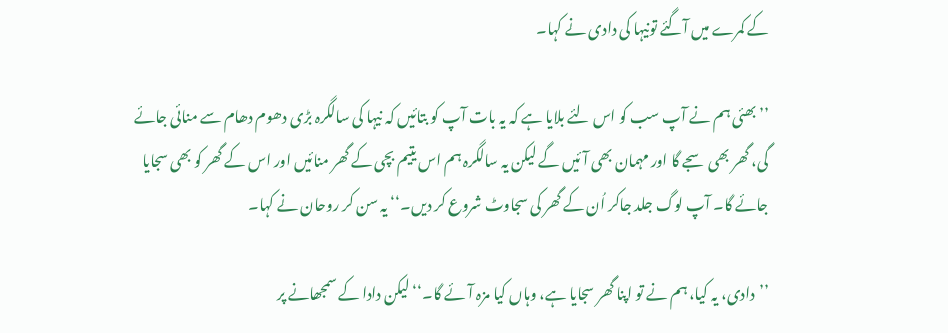کے کمرے میں آگئے تونیہا کی دادی نے کہا۔

’’بھئی ہم نے آپ سب کو اس لئے بلایا ہے کہ یہ بات آپ کو بتائیں کہ نیہا کی سالگرہ بڑی دھوم دھام سے منائی جائے گی، گھر بھی سجے گا اور مہمان بھی آئیں گے لیکن یہ سالگرہ ہم اس یتیم بچی کے گھر منائیں اور اس کے گھر کو بھی سجایا جائے گا۔ آپ لوگ جلد جاکر اُن کے گھر کی سجاوٹ شروع کر دیں۔‘‘ یہ سن کر روحان نے کہا۔

’’دادی، یہ کیا، ہم نے تو اپنا گھر سجایا ہے، وہاں کیا مزہ آئے گا۔‘‘ لیکن دادا کے سمجھانے پر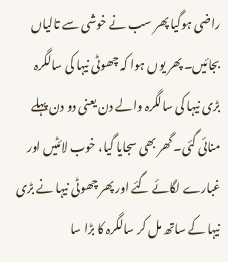راضی ہوگیا پھر سب نے خوشی سے تالیاں بجائیں۔ پھر یوں ہوا کہ چھوٹی نیہا کی سالگرہ بڑی نیہا کی سالگرہ والے دن یعنی دو دن پہلے منائی گئی۔ گھر بھی سجایا گیا، خوب لائٹیں اور غبارے لگائے گئے اور پھر چھوٹی نیہا نے بڑی نیہا کے ساتھ مل کر سالگرہ کا بڑا سا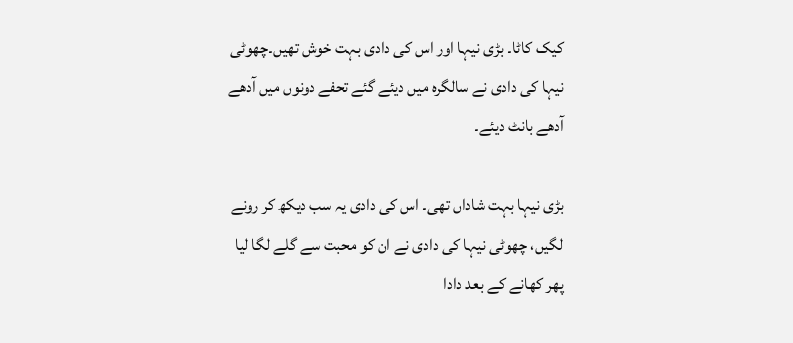کیک کاٹا۔ بڑی نیہا اور اس کی دادی بہت خوش تھیں۔چھوٹی نیہا کی دادی نے سالگرہ میں دیئے گئے تحفے دونوں میں آدھے آدھے بانٹ دیئے۔

بڑی نیہا بہت شاداں تھی۔ اس کی دادی یہ سب دیکھ کر رونے لگیں، چھوٹی نیہا کی دادی نے ان کو محبت سے گلے لگا لیا پھر کھانے کے بعد دادا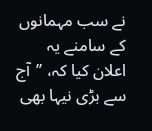نے سب مہمانوں کے سامنے یہ اعلان کیا کہ، ’’آج سے بڑی نیہا بھی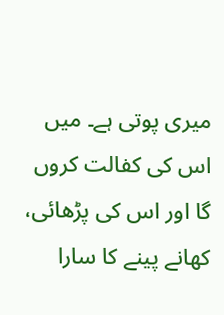میری پوتی ہے۔ میں اس کی کفالت کروں گا اور اس کی پڑھائی، کھانے پینے کا سارا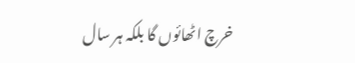خرچ اٹھائوں گا بلکہ ہر سال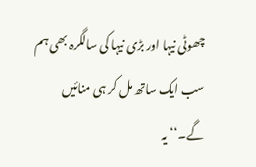چھوٹی نیہا اور بڑی نیہا کی سالگرہ بھی ہم سب ایک ساتھ مل کر ہی منائیں گے۔‘‘ یہ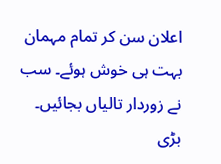اعلان سن کر تمام مہمان بہت ہی خوش ہوئے۔ سب نے زوردار تالیاں بجائیں۔ بڑی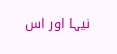نیہا اور اس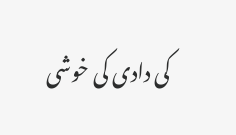کی دادی کی خوشی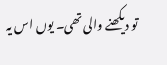تو دیکھنے والی تھی۔ یوں اس یہ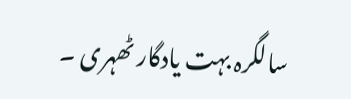سالگرہ بہت یادگار ٹھہری ۔